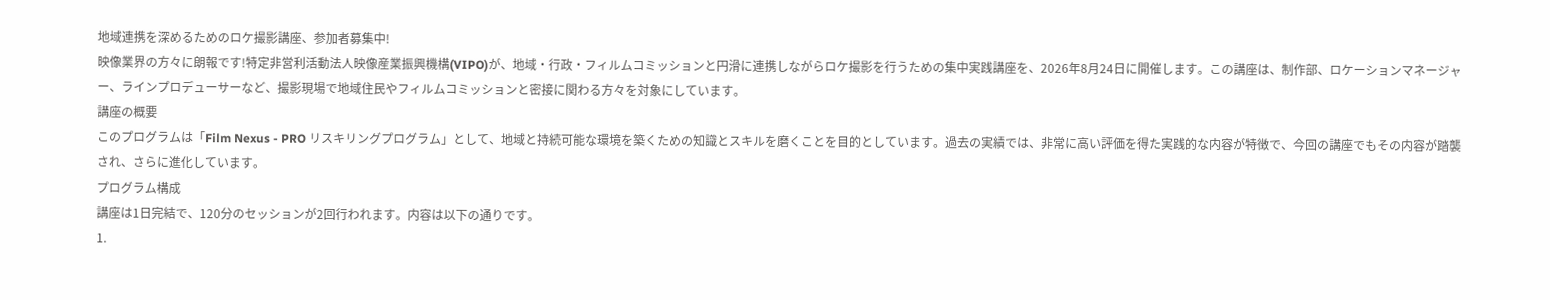地域連携を深めるためのロケ撮影講座、参加者募集中!
映像業界の方々に朗報です!特定非営利活動法人映像産業振興機構(VIPO)が、地域・行政・フィルムコミッションと円滑に連携しながらロケ撮影を行うための集中実践講座を、2026年8月24日に開催します。この講座は、制作部、ロケーションマネージャー、ラインプロデューサーなど、撮影現場で地域住民やフィルムコミッションと密接に関わる方々を対象にしています。
講座の概要
このプログラムは「Film Nexus - PRO リスキリングプログラム」として、地域と持続可能な環境を築くための知識とスキルを磨くことを目的としています。過去の実績では、非常に高い評価を得た実践的な内容が特徴で、今回の講座でもその内容が踏襲され、さらに進化しています。
プログラム構成
講座は1日完結で、120分のセッションが2回行われます。内容は以下の通りです。
1.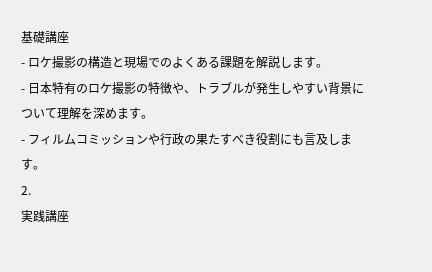基礎講座
- ロケ撮影の構造と現場でのよくある課題を解説します。
- 日本特有のロケ撮影の特徴や、トラブルが発生しやすい背景について理解を深めます。
- フィルムコミッションや行政の果たすべき役割にも言及します。
2.
実践講座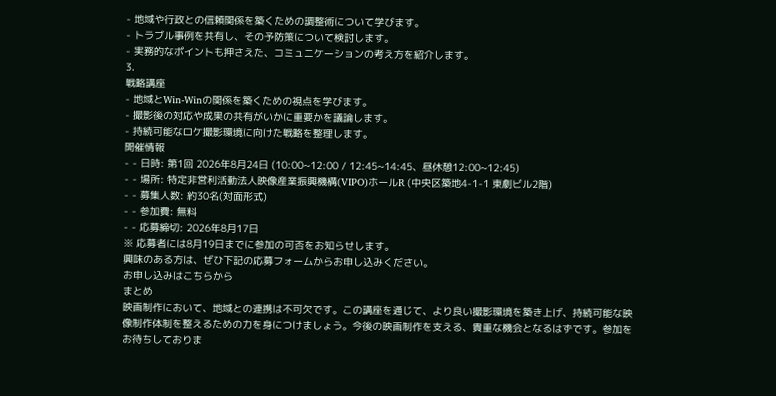- 地域や行政との信頼関係を築くための調整術について学びます。
- トラブル事例を共有し、その予防策について検討します。
- 実務的なポイントも押さえた、コミュニケーションの考え方を紹介します。
3.
戦略講座
- 地域とWin-Winの関係を築くための視点を学びます。
- 撮影後の対応や成果の共有がいかに重要かを議論します。
- 持続可能なロケ撮影環境に向けた戦略を整理します。
開催情報
- - 日時: 第1回 2026年8月24日 (10:00~12:00 / 12:45~14:45、昼休憩12:00~12:45)
- - 場所: 特定非営利活動法人映像産業振興機構(VIPO)ホールR (中央区築地4-1-1 東劇ビル2階)
- - 募集人数: 約30名(対面形式)
- - 参加費: 無料
- - 応募締切: 2026年8月17日
※ 応募者には8月19日までに参加の可否をお知らせします。
興味のある方は、ぜひ下記の応募フォームからお申し込みください。
お申し込みはこちらから
まとめ
映画制作において、地域との連携は不可欠です。この講座を通じて、より良い撮影環境を築き上げ、持続可能な映像制作体制を整えるための力を身につけましょう。今後の映画制作を支える、貴重な機会となるはずです。参加をお待ちしておりま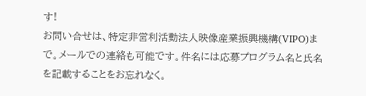す!
お問い合せは、特定非営利活動法人映像産業振興機構(VIPO)まで。メールでの連絡も可能です。件名には応募プログラム名と氏名を記載することをお忘れなく。